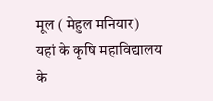मूल ( मेहुल मनियार)
यहां के कृषि महाविद्यालय के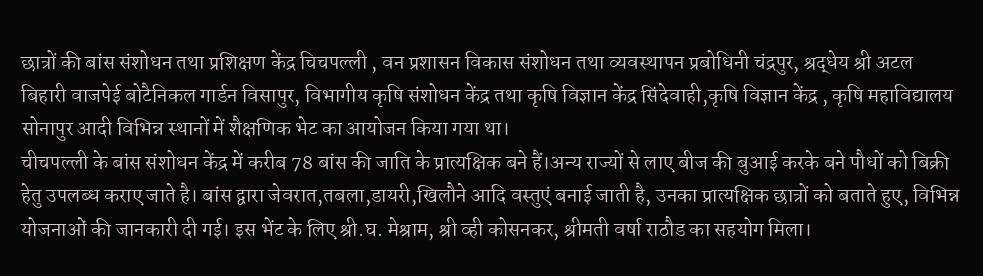छात्रों की बांस संशोधन तथा प्रशिक्षण केंद्र चिचपल्ली , वन प्रशासन विकास संशोधन तथा व्यवस्थापन प्रबोधिनी चंद्रपुर, श्रद्धेय श्री अटल बिहारी वाजपेई बोटैनिकल गार्डन विसापुर, विभागीय कृषि संशोधन केंद्र तथा कृषि विज्ञान केंद्र सिंदेवाही,कृषि विज्ञान केंद्र , कृषि महाविद्यालय सोनापुर आदी विभिन्न स्थानों में शैक्षणिक भेट का आयोजन किया गया था।
चीचपल्ली के बांस संशोधन केंद्र में करीब 78 बांस की जाति के प्रात्यक्षिक बने हैं।अन्य राज्यों से लाए बीज की बुआई करके बने पौधों को बिक्री हेतु उपलब्ध कराए जाते है। बांस द्वारा जेवरात,तबला,डायरी,खिलौने आदि वस्तुएं बनाई जाती है, उनका प्रात्यक्षिक छात्रों को बताते हुए, विभिन्न योजनाओं की जानकारी दी गई। इस भेंट के लिए श्री.घ. मेश्राम, श्री व्ही कोसनकर, श्रीमती वर्षा राठौड का सहयोग मिला।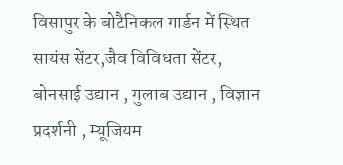विसापुर के बोटैनिकल गार्डन में स्थित सायंस सेंटर,जैव विविधता सेंटर, बोनसाई उद्यान , गुलाब उद्यान , विज्ञान प्रदर्शनी , म्यूजियम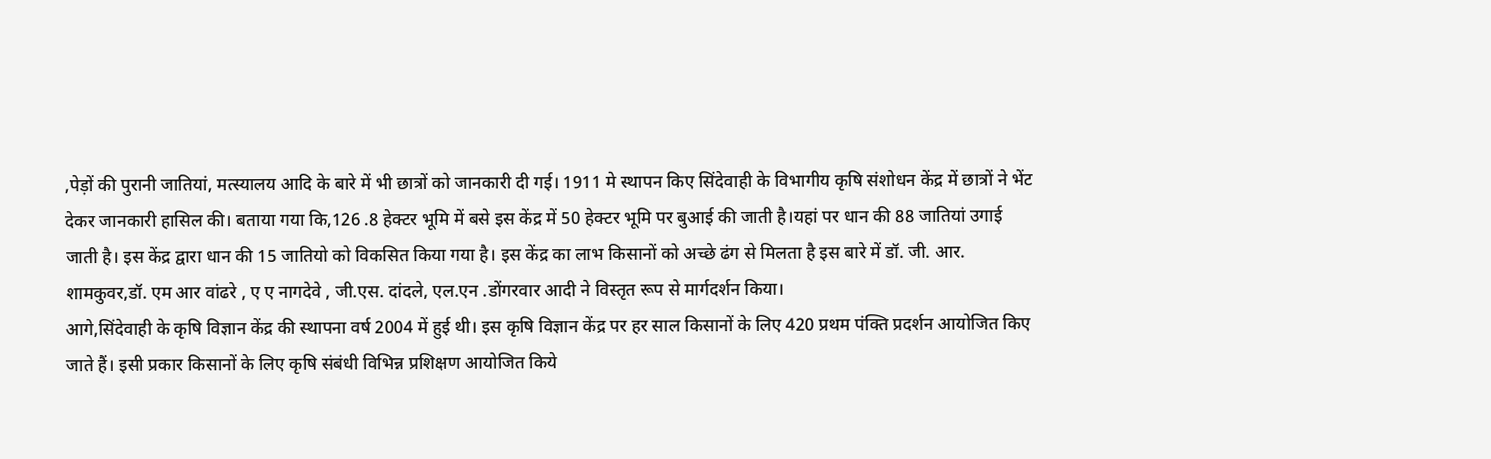,पेड़ों की पुरानी जातियां, मत्स्यालय आदि के बारे में भी छात्रों को जानकारी दी गई। 1911 मे स्थापन किए सिंदेवाही के विभागीय कृषि संशोधन केंद्र में छात्रों ने भेंट देकर जानकारी हासिल की। बताया गया कि,126 .8 हेक्टर भूमि में बसे इस केंद्र में 50 हेक्टर भूमि पर बुआई की जाती है।यहां पर धान की 88 जातियां उगाई जाती है। इस केंद्र द्वारा धान की 15 जातियो को विकसित किया गया है। इस केंद्र का लाभ किसानों को अच्छे ढंग से मिलता है इस बारे में डॉ. जी. आर. शामकुवर,डॉ. एम आर वांढरे , ए ए नागदेवे , जी.एस. दांदले, एल.एन .डोंगरवार आदी ने विस्तृत रूप से मार्गदर्शन किया।
आगे,सिंदेवाही के कृषि विज्ञान केंद्र की स्थापना वर्ष 2004 में हुई थी। इस कृषि विज्ञान केंद्र पर हर साल किसानों के लिए 420 प्रथम पंक्ति प्रदर्शन आयोजित किए जाते हैं। इसी प्रकार किसानों के लिए कृषि संबंधी विभिन्न प्रशिक्षण आयोजित किये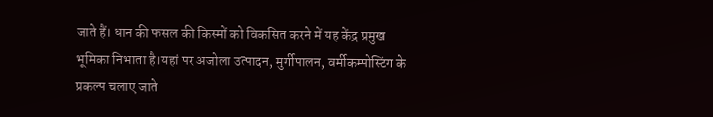जाते हैं। धान की फसल की किस्मों को विकसित करने में यह केंद्र प्रमुख भूमिका निभाता है।यहां पर अजोला उत्पादन, मुर्गीपालन, वर्मीकम्पोस्टिंग के प्रकल्प चलाए जाते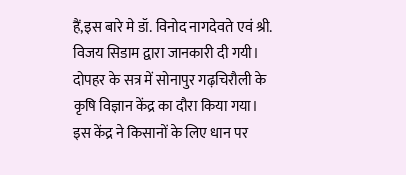हैं,इस बारे मे डॉ. विनोद नागदेवते एवं श्री. विजय सिडाम द्वारा जानकारी दी गयी। दोपहर के सत्र में सोनापुर गढ़चिरौली के कृषि विज्ञान केंद्र का दौरा किया गया। इस केंद्र ने किसानों के लिए धान पर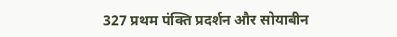327 प्रथम पंक्ति प्रदर्शन और सोयाबीन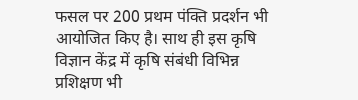फसल पर 200 प्रथम पंक्ति प्रदर्शन भी आयोजित किए है। साथ ही इस कृषि विज्ञान केंद्र में कृषि संबंधी विभिन्न प्रशिक्षण भी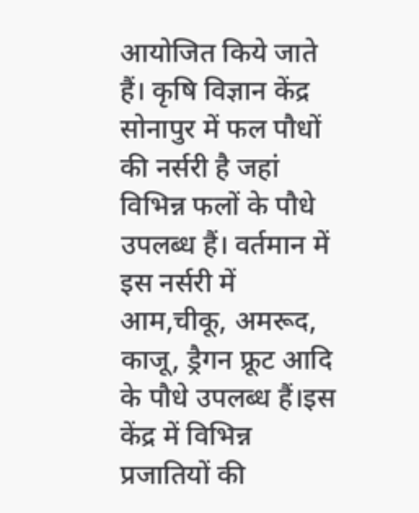आयोजित किये जाते हैं। कृषि विज्ञान केंद्र सोनापुर में फल पौधों की नर्सरी है जहां विभिन्न फलों के पौधे उपलब्ध हैं। वर्तमान में इस नर्सरी में आम,चीकू, अमरूद, काजू, ड्रैगन फ्रूट आदि के पौधे उपलब्ध हैं।इस केंद्र में विभिन्न प्रजातियों की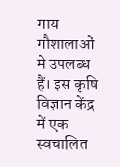गाय गौशालाओं मे उपलब्ध हैं। इस कृषि विज्ञान केंद्र में एक स्वचालित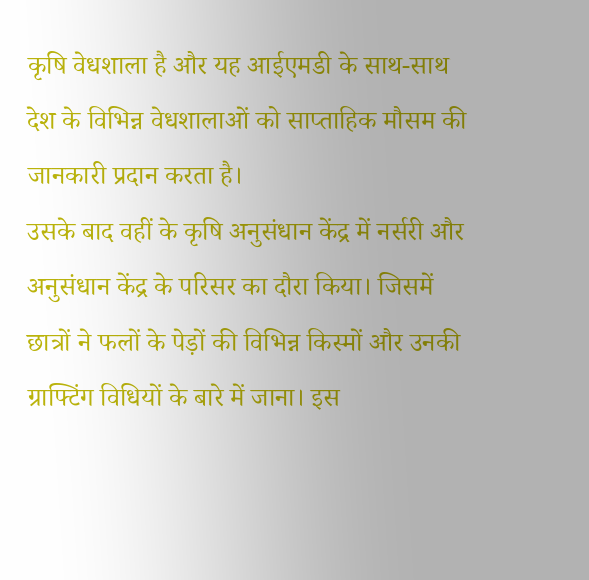कृषि वेधशाला है और यह आईएमडी के साथ-साथ देश के विभिन्न वेधशालाओं को साप्ताहिक मौसम की जानकारी प्रदान करता है।
उसके बाद वहीं के कृषि अनुसंधान केंद्र में नर्सरी और अनुसंधान केंद्र के परिसर का दौरा किया। जिसमें छात्रों ने फलों के पेड़ों की विभिन्न किस्मों और उनकी ग्राफ्टिंग विधियों के बारे में जाना। इस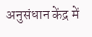अनुसंधान केंद्र में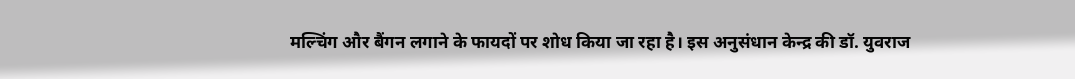मल्चिंग और बैंगन लगाने के फायदों पर शोध किया जा रहा है। इस अनुसंधान केन्द्र की डॉ. युवराज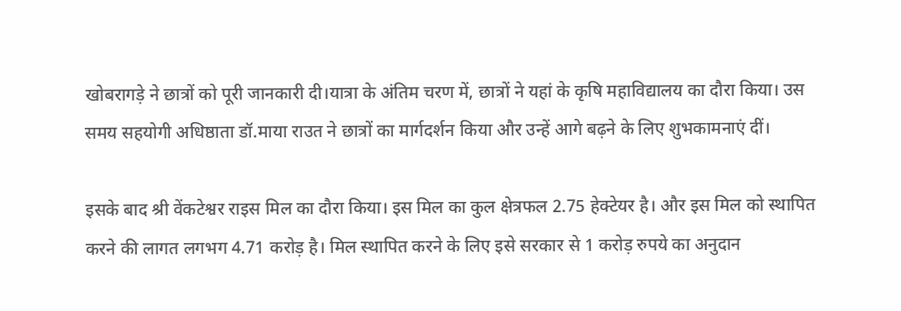खोबरागड़े ने छात्रों को पूरी जानकारी दी।यात्रा के अंतिम चरण में, छात्रों ने यहां के कृषि महाविद्यालय का दौरा किया। उस समय सहयोगी अधिष्ठाता डॉ.माया राउत ने छात्रों का मार्गदर्शन किया और उन्हें आगे बढ़ने के लिए शुभकामनाएं दीं।

इसके बाद श्री वेंकटेश्वर राइस मिल का दौरा किया। इस मिल का कुल क्षेत्रफल 2.75 हेक्टेयर है। और इस मिल को स्थापित करने की लागत लगभग 4.71 करोड़ है। मिल स्थापित करने के लिए इसे सरकार से 1 करोड़ रुपये का अनुदान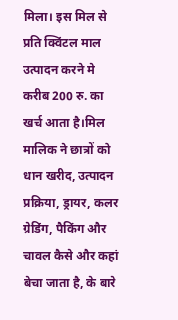मिला। इस मिल से प्रति क्विंटल माल उत्पादन करने मे करीब 200 रु. का खर्च आता है।मिल मालिक ने छात्रों को धान खरीद, उत्पादन प्रक्रिया, ड्रायर, कलर ग्रेडिंग, पैकिंग और चावल कैसे और कहां बेचा जाता है, के बारे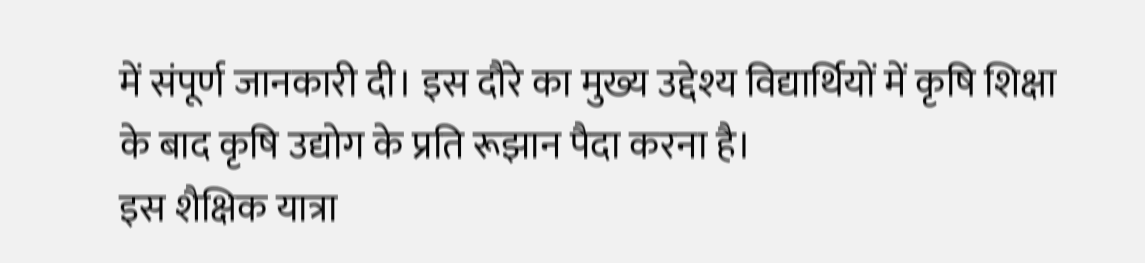में संपूर्ण जानकारी दी। इस दौरे का मुख्य उद्देश्य विद्यार्थियों में कृषि शिक्षा के बाद कृषि उद्योग के प्रति रूझान पैदा करना है।
इस शैक्षिक यात्रा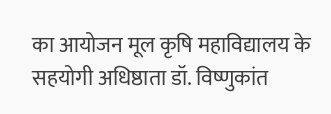का आयोजन मूल कृषि महाविद्यालय के सहयोगी अधिष्ठाता डॉ. विष्णुकांत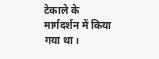टेकाले के मार्गदर्शन में किया गया था।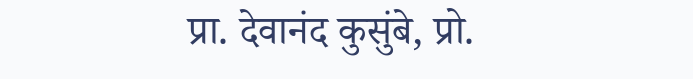प्रा. देवानंद कुसुंबे, प्रो.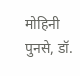मोहिनी पुनसे, डॉ.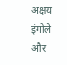अक्षय इंगोले और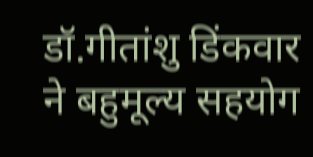डॉ.गीतांशु डिंकवार ने बहुमूल्य सहयोग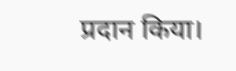प्रदान किया।